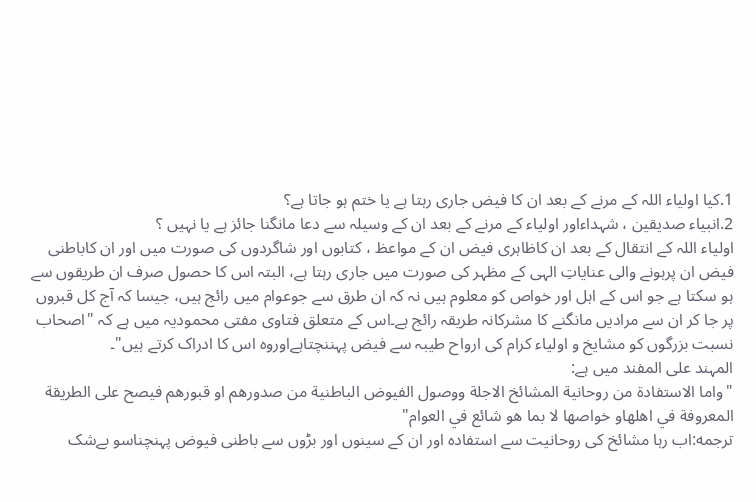1.کیا اولیاء اللہ کے مرنے کے بعد ان کا فیض جاری رہتا ہے یا ختم ہو جاتا ہے؟
2.انبیاء صدیقین ، شہداءاور اولیاء کے مرنے کے بعد ان کے وسیلہ سے دعا مانگنا جائز ہے یا نہیں ؟
اولیاء اللہ کے انتقال کے بعد ان کاظاہری فیض ان کے مواعظ ، کتابوں اور شاگردوں کی صورت میں اور ان کاباطنی فیض ان پرہونے والی عنایاتِ الہی کے مظہر کی صورت میں جاری رہتا ہے، البتہ اس کا حصول صرف ان طریقوں سے ہو سکتا ہے جو اس کے اہل اور خواص کو معلوم ہیں نہ کہ ان طرق سے جوعوام میں رائج ہیں، جیسا کہ آج کل قبروں پر جا کر ان سے مرادیں مانگنے کا مشرکانہ طریقہ رائج ہے۔اس کے متعلق فتاوی مفتی محمودیہ میں ہے کہ "اصحاب نسبت بزرگوں کو مشایخ و اولیاء کرام کی ارواح طیبہ سے فیض پہننچتاہےاوروہ اس کا ادراک کرتے ہیں"۔
المہند علی المفند میں ہے:
"واما الاستفادة من روحانية المشائخ الاجلة ووصول الفيوض الباطنية من صدورهم او قبورهم فيصح على الطريقة المعروفة في اهلهاو خواصها لا بما هو شائع في العوام"
ترجمه:اب رہا مشائخ کی روحانیت سے استفادہ اور ان کے سینوں اور بڑوں سے باطنی فیوض پہنچناسو بےشک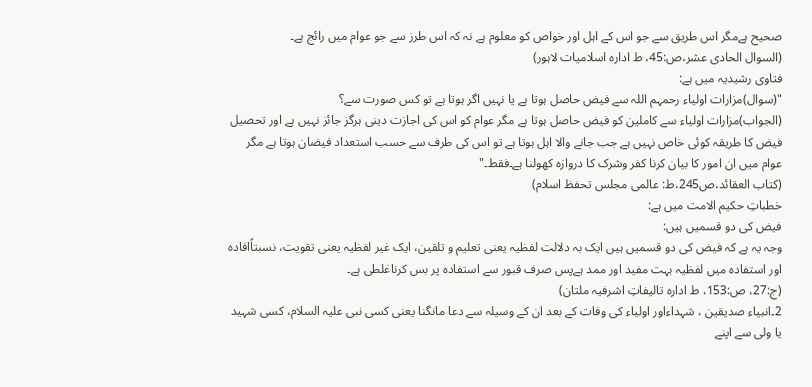صحیح ہےمگر اس طریق سے جو اس کے اہل اور خواص کو معلوم ہے نہ کہ اس طرز سے جو عوام میں رائج ہے۔
(السوال الحادی عشر،ص:45، ط ادارہ اسلامیات لاہور)
فتاوی رشیدیہ میں ہے:
"(سوال)مزارات اولیاء رحمہم اللہ سے فیض حاصل ہوتا ہے یا نہیں اگر ہوتا ہے تو کس صورت سے؟
(الجواب)مزارات اولیاء سے کاملین کو فیض حاصل ہوتا ہے مگر عوام کو اس کی اجازت دینی ہرگز جائز نہیں ہے اور تحصیل فیض کا طریقہ کوئی خاص نہیں ہے جب جانے والا اہل ہوتا ہے تو اس کی طرف سے حسب استعداد فیضان ہوتا ہے مگر عوام میں ان امور کا بیان کرنا کفر وشرک کا دروازہ کھولنا ہے۔فقط۔"
(کتاب العقائد،ص245،ط: عالمی مجلس تحفظ اسلام)
خطباتِ حکیم الامت میں ہے:
فیض کی دو قسمیں ہیں:
وجہ یہ ہے کہ فیض کی دو قسمیں ہیں ایک بہ دلالت لفظیہ یعنی تعلیم و تلقین، ایک غیر لفظیہ یعنی تقویت، نسبتاًافادہ اور استفادہ میں لفظیہ بہت مفید اور ممد ہےپس صرف قبور سے استفادہ پر بس کرناغلطی ہے۔
(ج:27، ص:153، ط ادارہ تالیفاتِ اشرفیہ ملتان)
2۔انبیاء صدیقین ، شہداءاور اولیاء کی وفات کے بعد ان کے وسیلہ سے دعا مانگنا یعنی کسی نبی علیہ السلام، کسی شہید یا ولی سے اپنے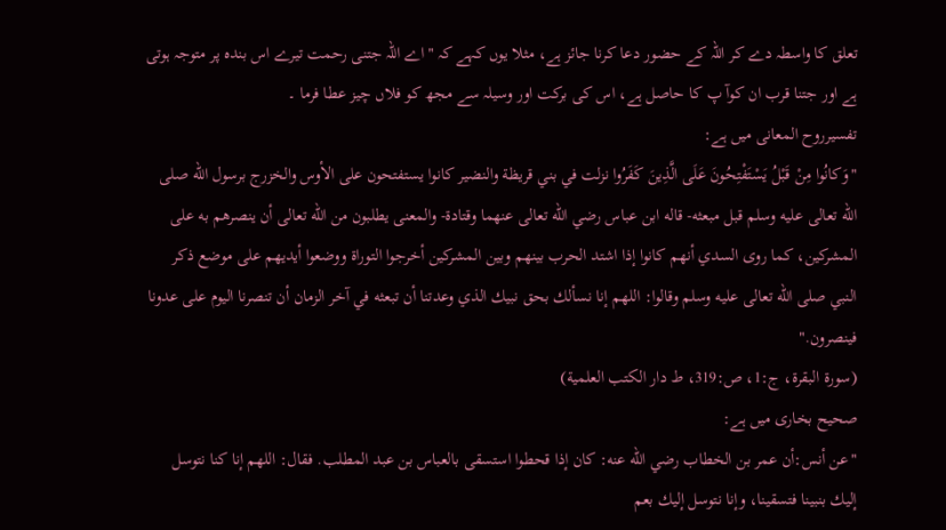تعلق کا واسطہ دے کر اللہ کے حضور دعا کرنا جائز ہے، مثلا یوں کہے کہ "اے اللہ جتنی رحمت تیرے اس بندہ پر متوجہ ہوتی ہے اور جتنا قرب ان کوآ پ کا حاصل ہے، اس کی برکت اور وسیلہ سے مجھ کو فلاں چیز عطا فرما ۔
تفسيرروح المعانی ميں ہے:
"وَكانُوا مِنْ قَبْلُ يَسْتَفْتِحُونَ عَلَى الَّذِينَ كَفَرُوا نزلت في بني قريظة والنضير كانوا يستفتحون على الأوس والخزرج برسول الله صلى الله تعالى عليه وسلم قبل مبعثه- قاله ابن عباس رضي الله تعالى عنهما وقتادة- والمعنى يطلبون من الله تعالى أن ينصرهم به على المشركين، كما روى السدي أنهم كانوا إذا اشتد الحرب بينهم وبين المشركين أخرجوا التوراة ووضعوا أيديهم على موضع ذكر النبي صلى الله تعالى عليه وسلم وقالوا: اللهم إنا نسألك بحق نبيك الذي وعدتنا أن تبعثه في آخر الزمان أن تنصرنا اليوم على عدونا فينصرون."
(سورة البقرة، ج:1، ص:319، ط دار الكتب العلمية)
صحيح بخاری میں ہے:
"عن أنس:أن عمر بن الخطاب رضي الله عنه: كان إذا قحطوا استسقى بالعباس بن عبد المطلب. فقال: اللهم إنا كنا نتوسل إليك بنبينا فتسقينا، وإنا نتوسل إليك بعم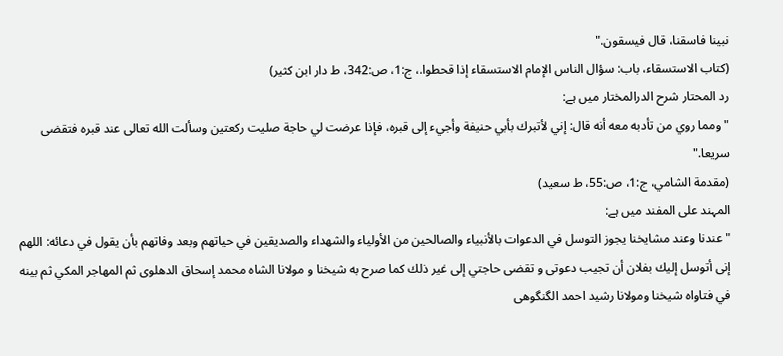نبينا فاسقنا، قال فيسقون."
(کتاب الاستسقاء، باب: سؤال الناس الإمام الاستسقاء إذا قحطوا.، ج:1، ص:342، ط دار ابن کثیر)
رد المحتار شرح الدرالمختار ميں ہے:
"ومما روي من تأدبه معه أنه قال: إني لأتبرك بأبي حنيفة وأجيء إلى قبره، فإذا عرضت لي حاجة صليت ركعتين وسألت الله تعالى عند قبره فتقضى سريعا."
(مقدمة الشامي، ج:1، ص:55، ط سعيد)
المہند علی المفند میں ہے:
"عندنا وعند مشايخنا يجوز التوسل في الدعوات بالأنبياء والصالحين من الأولياء والشهداء والصديقين في حياتهم وبعد وفاتهم بأن يقول في دعائه: اللهم إنى أتوسل إليك بفلان أن تجيب دعوتی و تقضى حاجتي إلى غير ذلك كما صرح به شیخنا و مولانا الشاه محمد إسحاق الدهلوى ثم المهاجر المكي ثم بينه في فتاواه شيخنا ومولانا رشید احمد الگنگوهی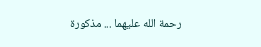رحمة الله عليهما ... مذكورة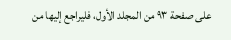على صفحة ٩٣ من المجلد الأول، فليراجع إليها من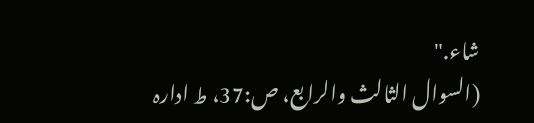شاء."
(السوال الثالث والرابع، ص:37، ط ادارہ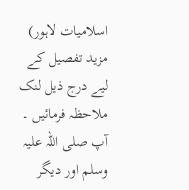اسلامیات لاہور)
مزید تفصیل کے لیے درج ذیل لنک ملاحظہ فرمائیں ۔
آپ صلی اللہ علیہ وسلم اور دیگر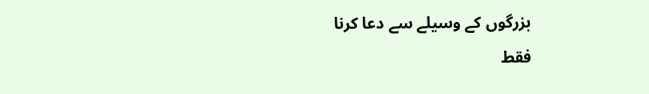بزرگوں کے وسیلے سے دعا کرنا
فقط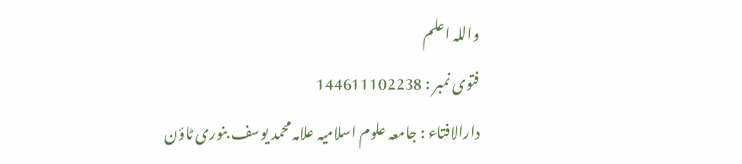واللہ اعلم
فتوی نمبر : 144611102238
دارالافتاء : جامعہ علوم اسلامیہ علامہ محمد یوسف بنوری ٹاؤن